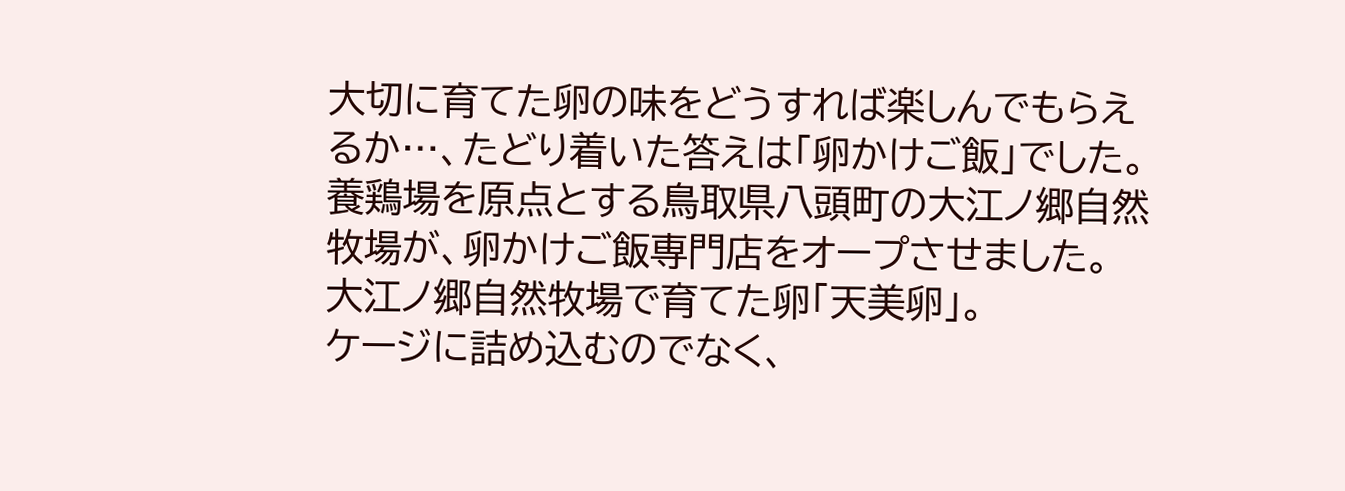大切に育てた卵の味をどうすれば楽しんでもらえるか…、たどり着いた答えは「卵かけご飯」でした。
養鶏場を原点とする鳥取県八頭町の大江ノ郷自然牧場が、卵かけご飯専門店をオープさせました。
大江ノ郷自然牧場で育てた卵「天美卵」。
ケージに詰め込むのでなく、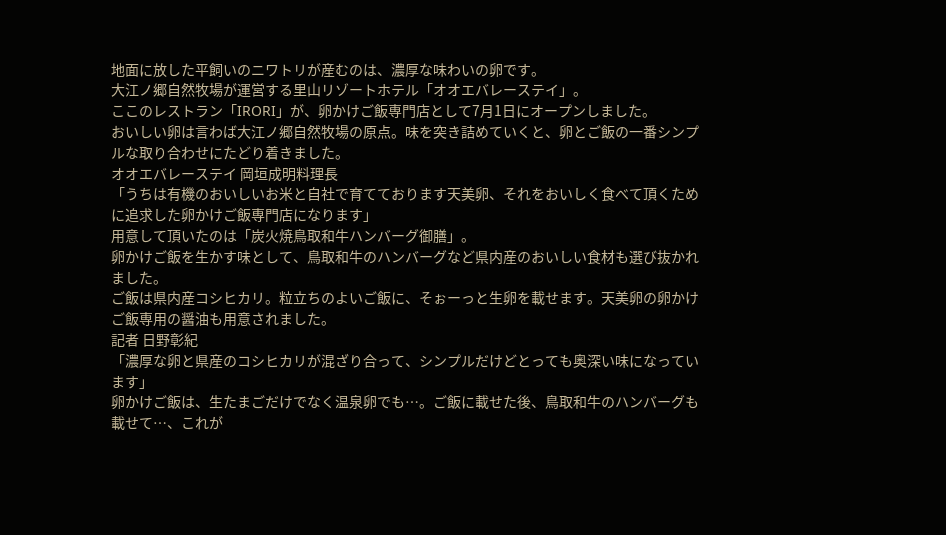地面に放した平飼いのニワトリが産むのは、濃厚な味わいの卵です。
大江ノ郷自然牧場が運営する里山リゾートホテル「オオエバレーステイ」。
ここのレストラン「IRORI」が、卵かけご飯専門店として7月1日にオープンしました。
おいしい卵は言わば大江ノ郷自然牧場の原点。味を突き詰めていくと、卵とご飯の一番シンプルな取り合わせにたどり着きました。
オオエバレーステイ 岡垣成明料理長
「うちは有機のおいしいお米と自社で育てております天美卵、それをおいしく食べて頂くために追求した卵かけご飯専門店になります」
用意して頂いたのは「炭火焼鳥取和牛ハンバーグ御膳」。
卵かけご飯を生かす味として、鳥取和牛のハンバーグなど県内産のおいしい食材も選び抜かれました。
ご飯は県内産コシヒカリ。粒立ちのよいご飯に、そぉーっと生卵を載せます。天美卵の卵かけご飯専用の醤油も用意されました。
記者 日野彰紀
「濃厚な卵と県産のコシヒカリが混ざり合って、シンプルだけどとっても奥深い味になっています」
卵かけご飯は、生たまごだけでなく温泉卵でも…。ご飯に載せた後、鳥取和牛のハンバーグも載せて…、これが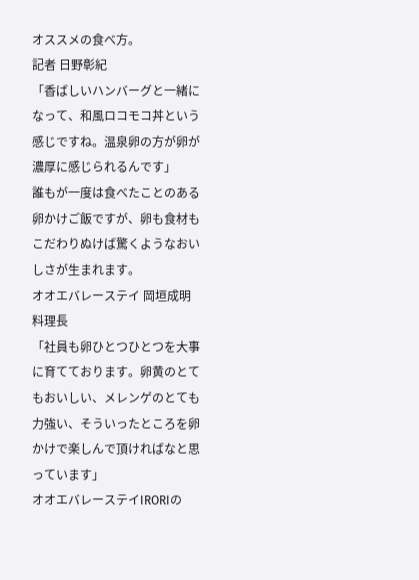オススメの食べ方。
記者 日野彰紀
「香ばしいハンバーグと一緒になって、和風ロコモコ丼という感じですね。温泉卵の方が卵が濃厚に感じられるんです」
誰もが一度は食べたことのある卵かけご飯ですが、卵も食材もこだわりぬけば驚くようなおいしさが生まれます。
オオエバレーステイ 岡垣成明料理長
「社員も卵ひとつひとつを大事に育てております。卵黄のとてもおいしい、メレンゲのとても力強い、そういったところを卵かけで楽しんで頂ければなと思っています」
オオエバレーステイIRORIの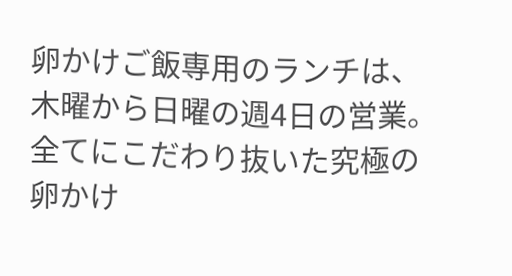卵かけご飯専用のランチは、木曜から日曜の週4日の営業。全てにこだわり抜いた究極の卵かけ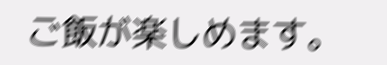ご飯が楽しめます。